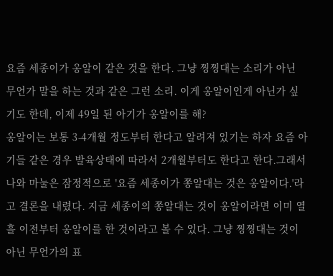요즘 세종이가 옹알이 같은 것을 한다. 그냥 찡찡대는 소리가 아닌 무언가 말을 하는 것과 같은 그런 소리. 이게 옹알이인게 아닌가 싶기도 한데, 이제 49일 된 아기가 옹알이를 해?
옹알이는 보통 3-4개월 정도부터 한다고 알려져 있기는 하자 요즘 아기들 같은 경우 발육상태에 따라서 2개월부터도 한다고 한다.그래서 나와 마눌은 잠정적으로 '요즘 세종이가 쫑알대는 것은 옹알이다.'라고 결론을 내렸다. 지금 세종이의 쫑알대는 것이 옹알이라면 이미 열흘 이전부터 옹알이를 한 것이라고 볼 수 있다. 그냥 찡찡대는 것이 아닌 무언가의 표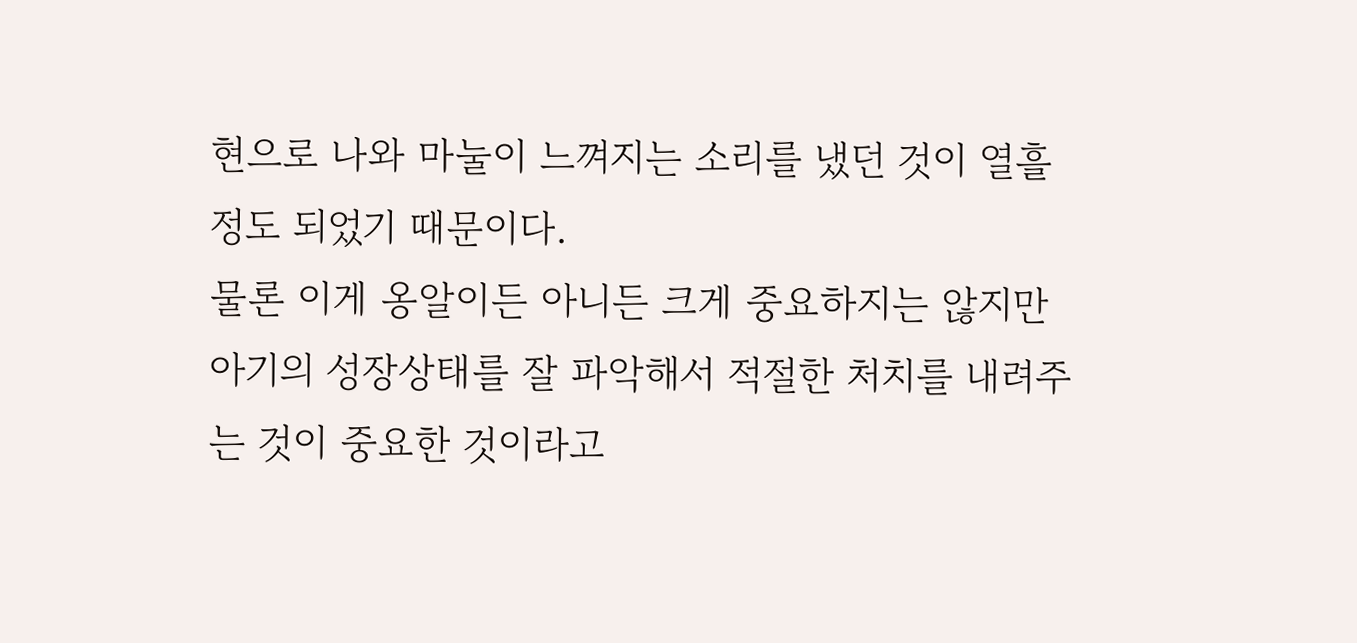현으로 나와 마눌이 느껴지는 소리를 냈던 것이 열흘 정도 되었기 때문이다.
물론 이게 옹알이든 아니든 크게 중요하지는 않지만 아기의 성장상태를 잘 파악해서 적절한 처치를 내려주는 것이 중요한 것이라고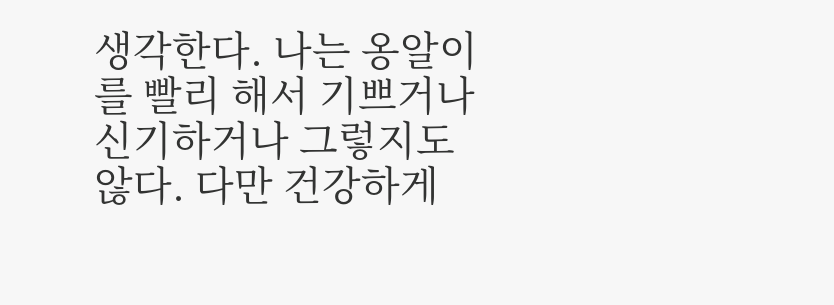생각한다. 나는 옹알이를 빨리 해서 기쁘거나 신기하거나 그렇지도 않다. 다만 건강하게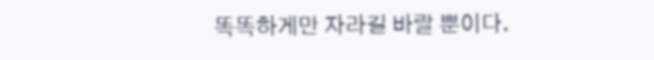똑똑하게만 자라길 바랄 뿐이다.